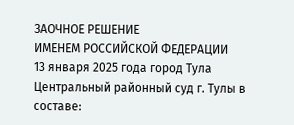ЗАОЧНОЕ РЕШЕНИЕ
ИМЕНЕМ РОССИЙСКОЙ ФЕДЕРАЦИИ
13 января 2025 года город Тула
Центральный районный суд г. Тулы в составе: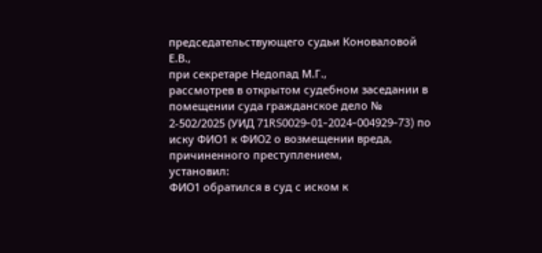председательствующего судьи Коноваловой Е.В.,
при секретаре Недопад М.Г.,
рассмотрев в открытом судебном заседании в помещении суда гражданское дело № 2-502/2025 (УИД 71RS0029-01-2024-004929-73) по иску ФИО1 к ФИО2 о возмещении вреда, причиненного преступлением,
установил:
ФИО1 обратился в суд с иском к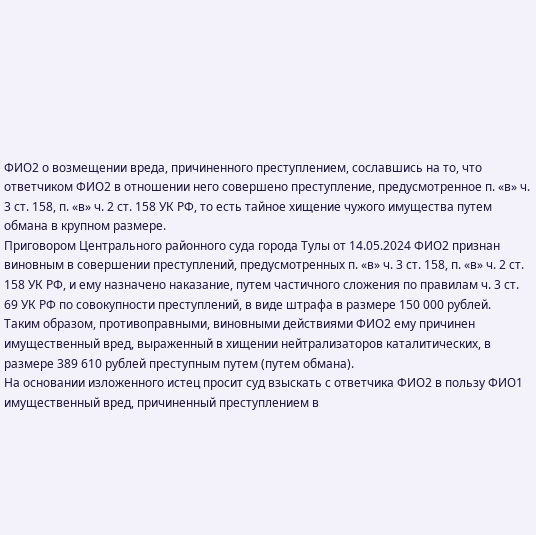ФИО2 о возмещении вреда, причиненного преступлением, сославшись на то, что ответчиком ФИО2 в отношении него совершено преступление, предусмотренное п. «в» ч. 3 ст. 158, п. «в» ч. 2 ст. 158 УК РФ, то есть тайное хищение чужого имущества путем обмана в крупном размере.
Приговором Центрального районного суда города Тулы от 14.05.2024 ФИО2 признан виновным в совершении преступлений, предусмотренных п. «в» ч. 3 ст. 158, п. «в» ч. 2 ст. 158 УК РФ, и ему назначено наказание, путем частичного сложения по правилам ч. 3 ст. 69 УК РФ по совокупности преступлений, в виде штрафа в размере 150 000 рублей.
Таким образом, противоправными, виновными действиями ФИО2 ему причинен имущественный вред, выраженный в хищении нейтрализаторов каталитических, в размере 389 610 рублей преступным путем (путем обмана).
На основании изложенного истец просит суд взыскать с ответчика ФИО2 в пользу ФИО1 имущественный вред, причиненный преступлением в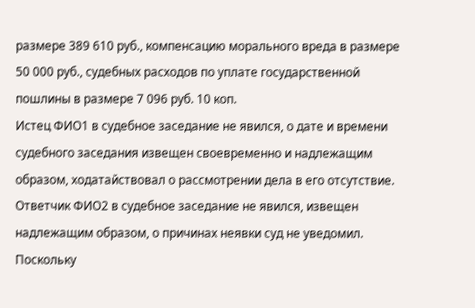размере 389 610 руб., компенсацию морального вреда в размере 50 000 руб., судебных расходов по уплате государственной пошлины в размере 7 096 руб. 10 коп.
Истец ФИО1 в судебное заседание не явился, о дате и времени судебного заседания извещен своевременно и надлежащим образом, ходатайствовал о рассмотрении дела в его отсутствие.
Ответчик ФИО2 в судебное заседание не явился, извещен надлежащим образом, о причинах неявки суд не уведомил.
Поскольку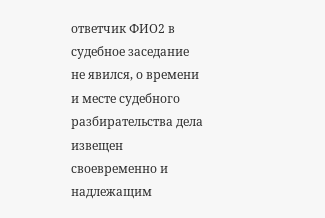ответчик ФИО2 в судебное заседание не явился, о времени и месте судебного разбирательства дела извещен своевременно и надлежащим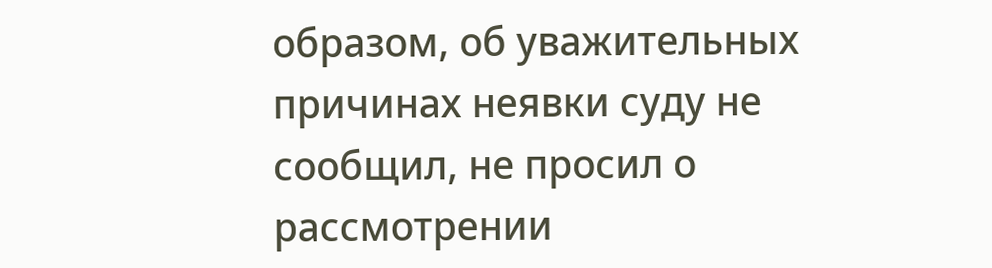образом, об уважительных причинах неявки суду не сообщил, не просил о рассмотрении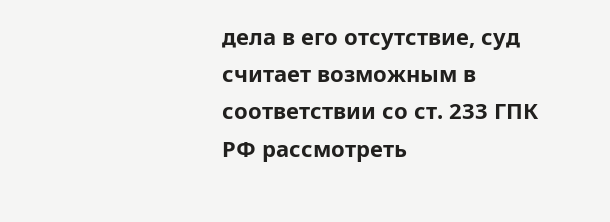дела в его отсутствие, суд считает возможным в соответствии со ст. 233 ГПК РФ рассмотреть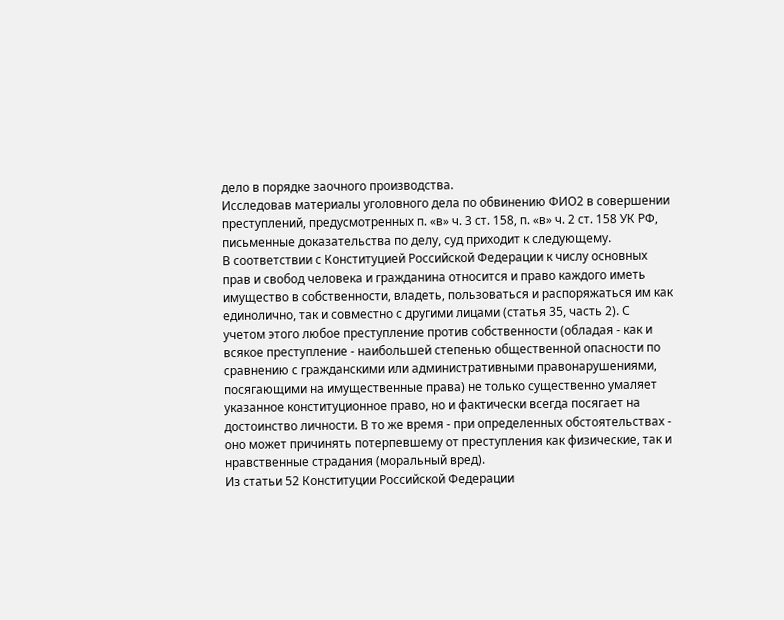дело в порядке заочного производства.
Исследовав материалы уголовного дела по обвинению ФИО2 в совершении преступлений, предусмотренных п. «в» ч. 3 ст. 158, п. «в» ч. 2 ст. 158 УК РФ, письменные доказательства по делу, суд приходит к следующему.
В соответствии с Конституцией Российской Федерации к числу основных прав и свобод человека и гражданина относится и право каждого иметь имущество в собственности, владеть, пользоваться и распоряжаться им как единолично, так и совместно с другими лицами (статья 35, часть 2). С учетом этого любое преступление против собственности (обладая - как и всякое преступление - наибольшей степенью общественной опасности по сравнению с гражданскими или административными правонарушениями, посягающими на имущественные права) не только существенно умаляет указанное конституционное право, но и фактически всегда посягает на достоинство личности. В то же время - при определенных обстоятельствах - оно может причинять потерпевшему от преступления как физические, так и нравственные страдания (моральный вред).
Из статьи 52 Конституции Российской Федерации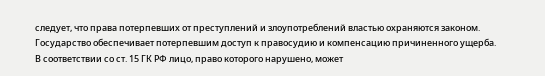следует, что права потерпевших от преступлений и злоупотреблений властью охраняются законом. Государство обеспечивает потерпевшим доступ к правосудию и компенсацию причиненного ущерба.
В соответствии со ст. 15 ГК РФ лицо, право которого нарушено, может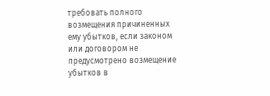требовать полного возмещения причиненных ему убытков, если законом или договором не предусмотрено возмещение убытков в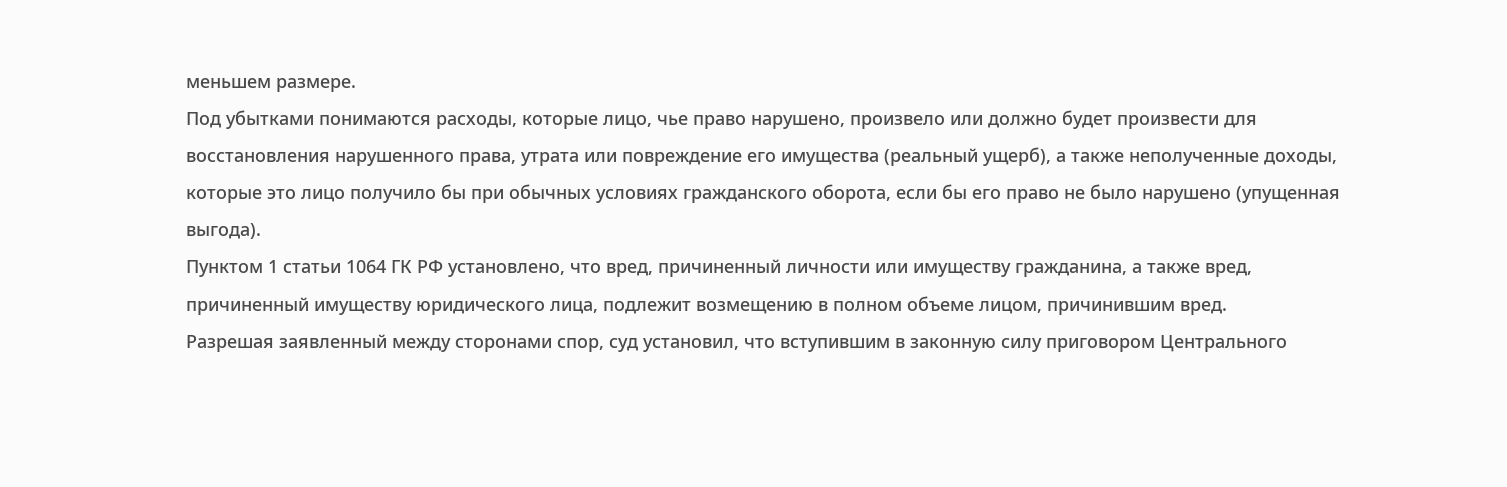меньшем размере.
Под убытками понимаются расходы, которые лицо, чье право нарушено, произвело или должно будет произвести для восстановления нарушенного права, утрата или повреждение его имущества (реальный ущерб), а также неполученные доходы, которые это лицо получило бы при обычных условиях гражданского оборота, если бы его право не было нарушено (упущенная выгода).
Пунктом 1 статьи 1064 ГК РФ установлено, что вред, причиненный личности или имуществу гражданина, а также вред, причиненный имуществу юридического лица, подлежит возмещению в полном объеме лицом, причинившим вред.
Разрешая заявленный между сторонами спор, суд установил, что вступившим в законную силу приговором Центрального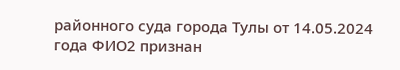районного суда города Тулы от 14.05.2024 года ФИО2 признан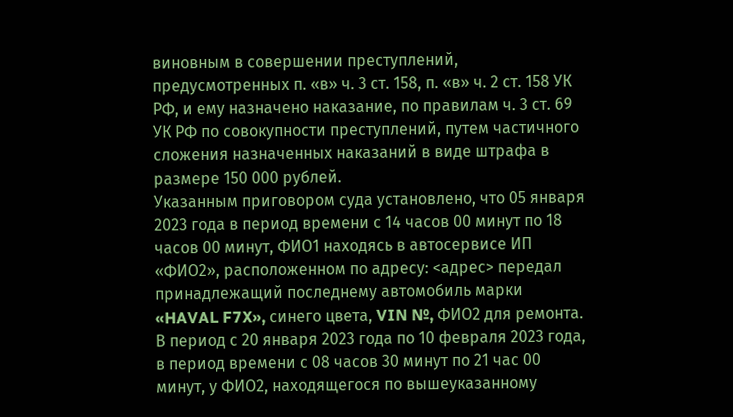виновным в совершении преступлений, предусмотренных п. «в» ч. 3 ст. 158, п. «в» ч. 2 ст. 158 УК РФ, и ему назначено наказание, по правилам ч. 3 ст. 69 УК РФ по совокупности преступлений, путем частичного сложения назначенных наказаний в виде штрафа в размере 150 000 рублей.
Указанным приговором суда установлено, что 05 января 2023 года в период времени с 14 часов 00 минут по 18 часов 00 минут, ФИО1 находясь в автосервисе ИП «ФИО2», расположенном по адресу: <адрес> передал принадлежащий последнему автомобиль марки «HAVAL F7X», синего цвета, VIN №, ФИО2 для ремонта.
В период с 20 января 2023 года по 10 февраля 2023 года, в период времени с 08 часов 30 минут по 21 час 00 минут, у ФИО2, находящегося по вышеуказанному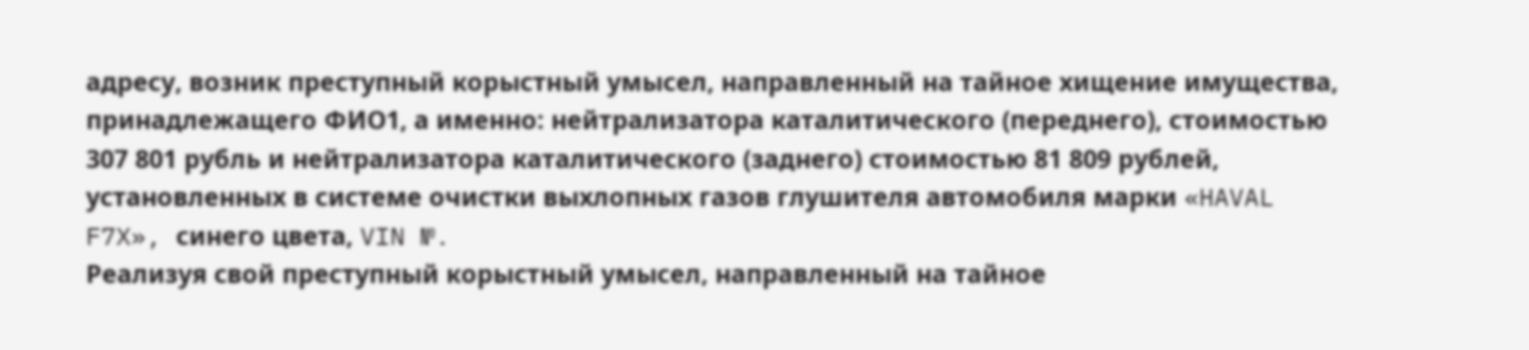адресу, возник преступный корыстный умысел, направленный на тайное хищение имущества, принадлежащего ФИО1, а именно: нейтрализатора каталитического (переднего), стоимостью 307 801 рубль и нейтрализатора каталитического (заднего) стоимостью 81 809 рублей, установленных в системе очистки выхлопных газов глушителя автомобиля марки «HAVAL F7X», синего цвета, VIN №.
Реализуя свой преступный корыстный умысел, направленный на тайное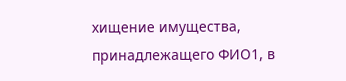хищение имущества, принадлежащего ФИО1, в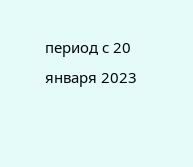период с 20 января 2023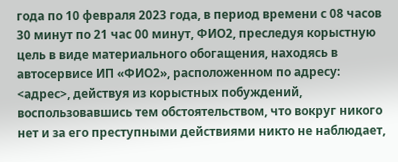года по 10 февраля 2023 года, в период времени с 08 часов 30 минут по 21 час 00 минут, ФИО2, преследуя корыстную цель в виде материального обогащения, находясь в автосервисе ИП «ФИО2», расположенном по адресу: <адрес>, действуя из корыстных побуждений, воспользовавшись тем обстоятельством, что вокруг никого нет и за его преступными действиями никто не наблюдает,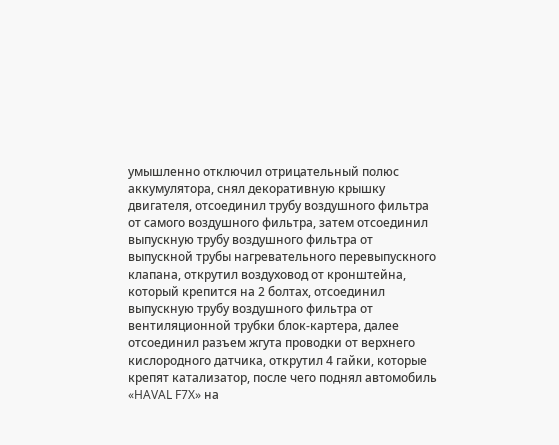умышленно отключил отрицательный полюс аккумулятора, снял декоративную крышку двигателя, отсоединил трубу воздушного фильтра от самого воздушного фильтра, затем отсоединил выпускную трубу воздушного фильтра от выпускной трубы нагревательного перевыпускного клапана, открутил воздуховод от кронштейна, который крепится на 2 болтах, отсоединил выпускную трубу воздушного фильтра от вентиляционной трубки блок-картера, далее отсоединил разъем жгута проводки от верхнего кислородного датчика, открутил 4 гайки, которые крепят катализатор, после чего поднял автомобиль «HAVAL F7X» на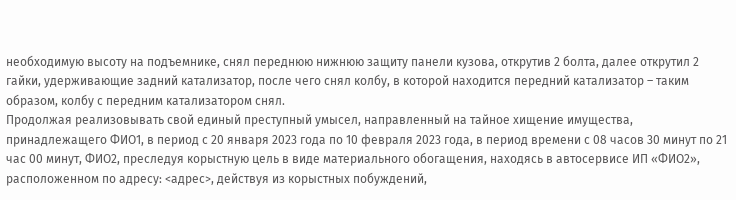необходимую высоту на подъемнике, снял переднюю нижнюю защиту панели кузова, открутив 2 болта, далее открутил 2 гайки, удерживающие задний катализатор, после чего снял колбу, в которой находится передний катализатор – таким образом, колбу с передним катализатором снял.
Продолжая реализовывать свой единый преступный умысел, направленный на тайное хищение имущества, принадлежащего ФИО1, в период с 20 января 2023 года по 10 февраля 2023 года, в период времени с 08 часов 30 минут по 21 час 00 минут, ФИО2, преследуя корыстную цель в виде материального обогащения, находясь в автосервисе ИП «ФИО2», расположенном по адресу: <адрес>, действуя из корыстных побуждений,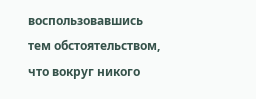воспользовавшись тем обстоятельством, что вокруг никого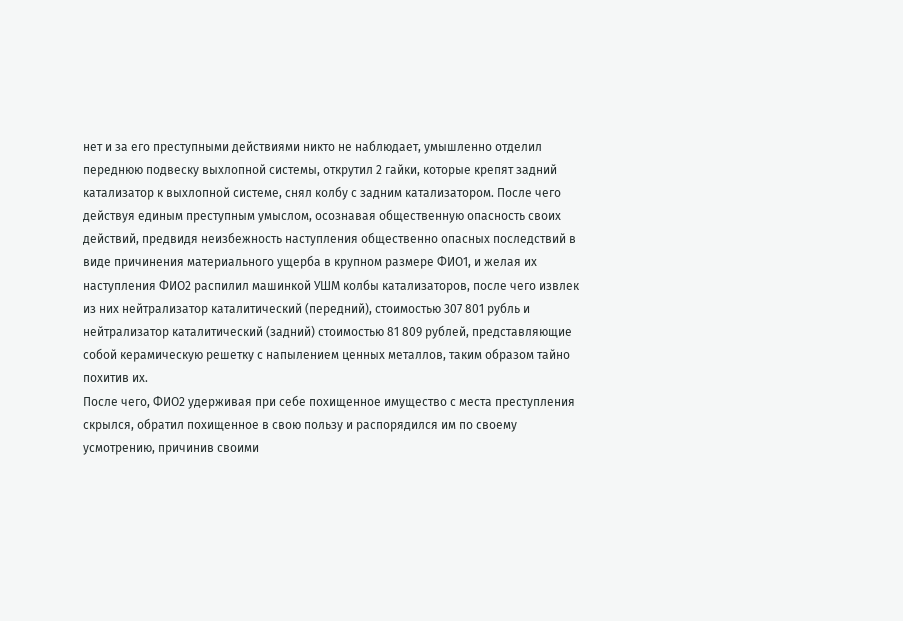нет и за его преступными действиями никто не наблюдает, умышленно отделил переднюю подвеску выхлопной системы, открутил 2 гайки, которые крепят задний катализатор к выхлопной системе, снял колбу с задним катализатором. После чего действуя единым преступным умыслом, осознавая общественную опасность своих действий, предвидя неизбежность наступления общественно опасных последствий в виде причинения материального ущерба в крупном размере ФИО1, и желая их наступления ФИО2 распилил машинкой УШМ колбы катализаторов, после чего извлек из них нейтрализатор каталитический (передний), стоимостью 307 801 рубль и нейтрализатор каталитический (задний) стоимостью 81 809 рублей, представляющие собой керамическую решетку с напылением ценных металлов, таким образом тайно похитив их.
После чего, ФИО2 удерживая при себе похищенное имущество с места преступления скрылся, обратил похищенное в свою пользу и распорядился им по своему усмотрению, причинив своими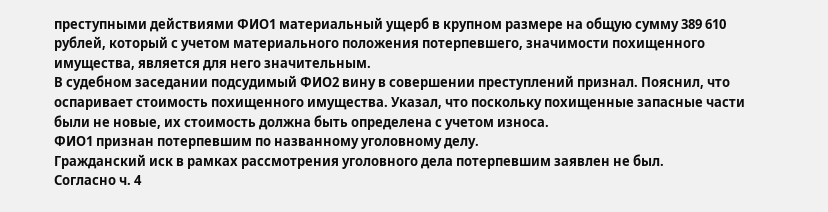преступными действиями ФИО1 материальный ущерб в крупном размере на общую сумму 389 610 рублей, который с учетом материального положения потерпевшего, значимости похищенного имущества, является для него значительным.
В судебном заседании подсудимый ФИО2 вину в совершении преступлений признал. Пояснил, что оспаривает стоимость похищенного имущества. Указал, что поскольку похищенные запасные части были не новые, их стоимость должна быть определена с учетом износа.
ФИО1 признан потерпевшим по названному уголовному делу.
Гражданский иск в рамках рассмотрения уголовного дела потерпевшим заявлен не был.
Согласно ч. 4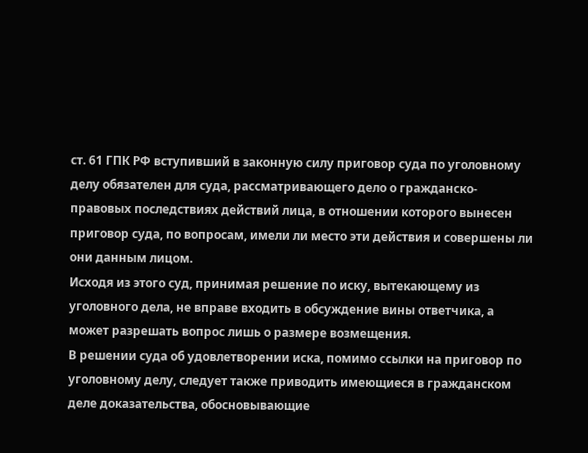ст. 61 ГПК РФ вступивший в законную силу приговор суда по уголовному делу обязателен для суда, рассматривающего дело о гражданско-правовых последствиях действий лица, в отношении которого вынесен приговор суда, по вопросам, имели ли место эти действия и совершены ли они данным лицом.
Исходя из этого суд, принимая решение по иску, вытекающему из уголовного дела, не вправе входить в обсуждение вины ответчика, а может разрешать вопрос лишь о размере возмещения.
В решении суда об удовлетворении иска, помимо ссылки на приговор по уголовному делу, следует также приводить имеющиеся в гражданском деле доказательства, обосновывающие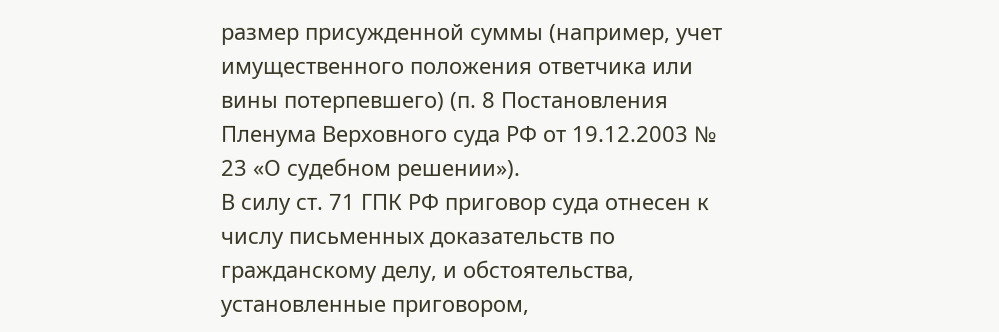размер присужденной суммы (например, учет имущественного положения ответчика или вины потерпевшего) (п. 8 Постановления Пленума Верховного суда РФ от 19.12.2003 № 23 «О судебном решении»).
В силу ст. 71 ГПК РФ приговор суда отнесен к числу письменных доказательств по гражданскому делу, и обстоятельства, установленные приговором,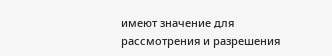имеют значение для рассмотрения и разрешения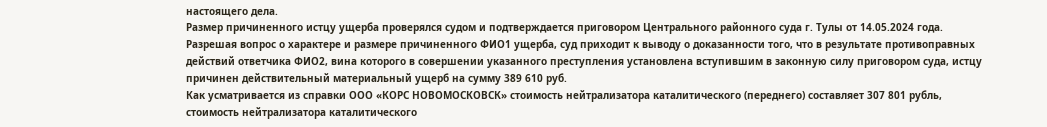настоящего дела.
Размер причиненного истцу ущерба проверялся судом и подтверждается приговором Центрального районного суда г. Тулы от 14.05.2024 года.
Разрешая вопрос о характере и размере причиненного ФИО1 ущерба, суд приходит к выводу о доказанности того, что в результате противоправных действий ответчика ФИО2, вина которого в совершении указанного преступления установлена вступившим в законную силу приговором суда, истцу причинен действительный материальный ущерб на сумму 389 610 руб.
Как усматривается из справки ООО «КОРС НОВОМОСКОВСК» стоимость нейтрализатора каталитического (переднего) составляет 307 801 рубль, стоимость нейтрализатора каталитического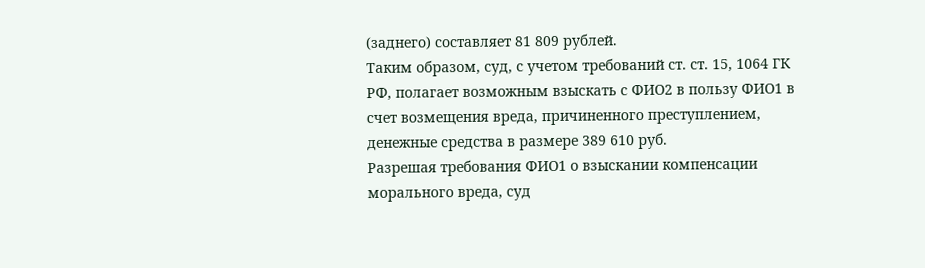(заднего) составляет 81 809 рублей.
Таким образом, суд, с учетом требований ст. ст. 15, 1064 ГК РФ, полагает возможным взыскать с ФИО2 в пользу ФИО1 в счет возмещения вреда, причиненного преступлением, денежные средства в размере 389 610 руб.
Разрешая требования ФИО1 о взыскании компенсации морального вреда, суд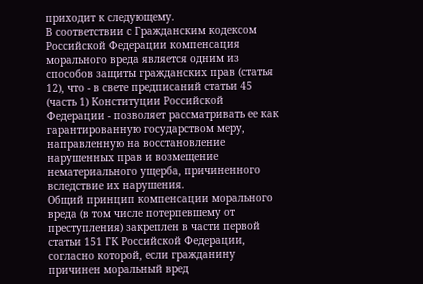приходит к следующему.
В соответствии с Гражданским кодексом Российской Федерации компенсация морального вреда является одним из способов защиты гражданских прав (статья 12), что - в свете предписаний статьи 45 (часть 1) Конституции Российской Федерации - позволяет рассматривать ее как гарантированную государством меру, направленную на восстановление нарушенных прав и возмещение нематериального ущерба, причиненного вследствие их нарушения.
Общий принцип компенсации морального вреда (в том числе потерпевшему от преступления) закреплен в части первой статьи 151 ГК Российской Федерации, согласно которой, если гражданину причинен моральный вред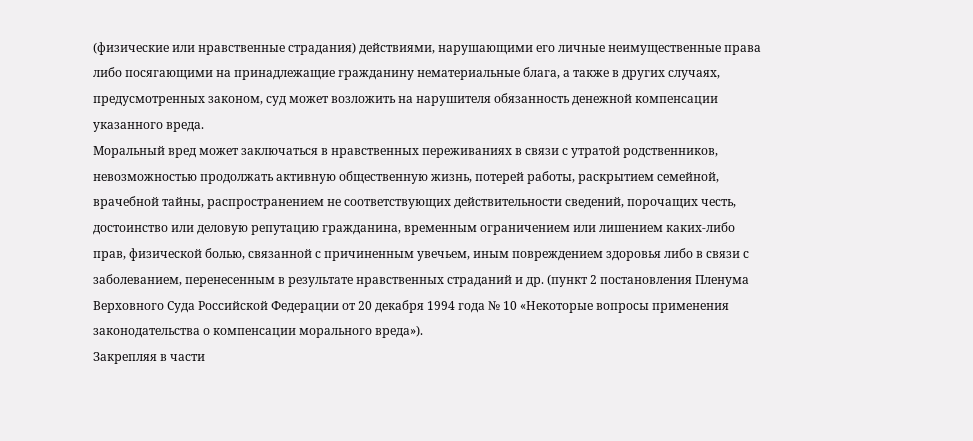(физические или нравственные страдания) действиями, нарушающими его личные неимущественные права либо посягающими на принадлежащие гражданину нематериальные блага, а также в других случаях, предусмотренных законом, суд может возложить на нарушителя обязанность денежной компенсации указанного вреда.
Моральный вред может заключаться в нравственных переживаниях в связи с утратой родственников, невозможностью продолжать активную общественную жизнь, потерей работы, раскрытием семейной, врачебной тайны, распространением не соответствующих действительности сведений, порочащих честь, достоинство или деловую репутацию гражданина, временным ограничением или лишением каких-либо прав, физической болью, связанной с причиненным увечьем, иным повреждением здоровья либо в связи с заболеванием, перенесенным в результате нравственных страданий и др. (пункт 2 постановления Пленума Верховного Суда Российской Федерации от 20 декабря 1994 года № 10 «Некоторые вопросы применения законодательства о компенсации морального вреда»).
Закрепляя в части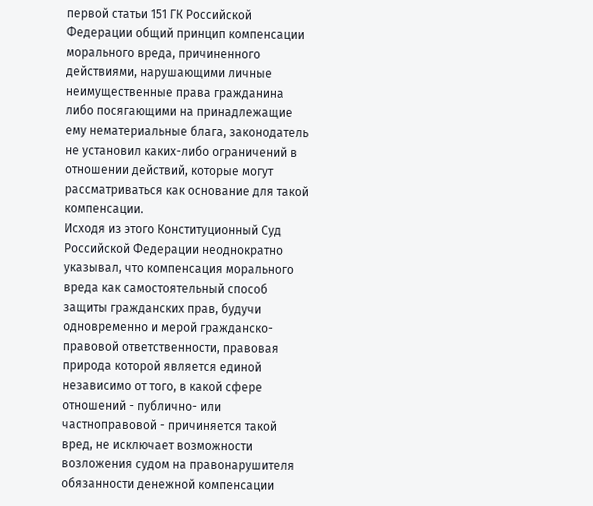первой статьи 151 ГК Российской Федерации общий принцип компенсации морального вреда, причиненного действиями, нарушающими личные неимущественные права гражданина либо посягающими на принадлежащие ему нематериальные блага, законодатель не установил каких-либо ограничений в отношении действий, которые могут рассматриваться как основание для такой компенсации.
Исходя из этого Конституционный Суд Российской Федерации неоднократно указывал, что компенсация морального вреда как самостоятельный способ защиты гражданских прав, будучи одновременно и мерой гражданско-правовой ответственности, правовая природа которой является единой независимо от того, в какой сфере отношений - публично- или частноправовой - причиняется такой вред, не исключает возможности возложения судом на правонарушителя обязанности денежной компенсации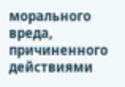морального вреда, причиненного действиями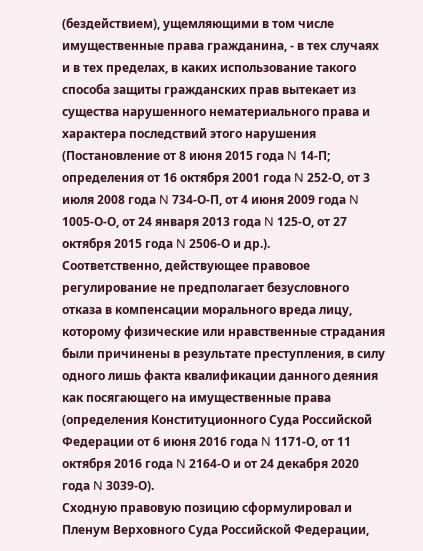(бездействием), ущемляющими в том числе имущественные права гражданина, - в тех случаях и в тех пределах, в каких использование такого способа защиты гражданских прав вытекает из существа нарушенного нематериального права и характера последствий этого нарушения (Постановление от 8 июня 2015 года N 14-П; определения от 16 октября 2001 года N 252-О, от 3 июля 2008 года N 734-О-П, от 4 июня 2009 года N 1005-О-О, от 24 января 2013 года N 125-О, от 27 октября 2015 года N 2506-О и др.).
Соответственно, действующее правовое регулирование не предполагает безусловного отказа в компенсации морального вреда лицу, которому физические или нравственные страдания были причинены в результате преступления, в силу одного лишь факта квалификации данного деяния как посягающего на имущественные права (определения Конституционного Суда Российской Федерации от 6 июня 2016 года N 1171-О, от 11 октября 2016 года N 2164-О и от 24 декабря 2020 года N 3039-О).
Сходную правовую позицию сформулировал и Пленум Верховного Суда Российской Федерации,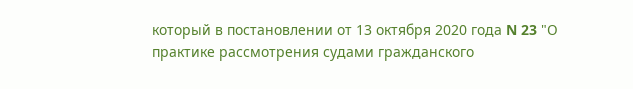который в постановлении от 13 октября 2020 года N 23 "О практике рассмотрения судами гражданского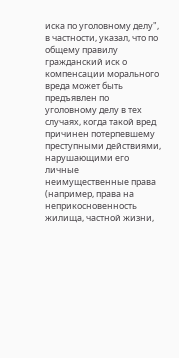иска по уголовному делу", в частности, указал, что по общему правилу гражданский иск о компенсации морального вреда может быть предъявлен по уголовному делу в тех случаях, когда такой вред причинен потерпевшему преступными действиями, нарушающими его личные неимущественные права (например, права на неприкосновенность жилища, частной жизни,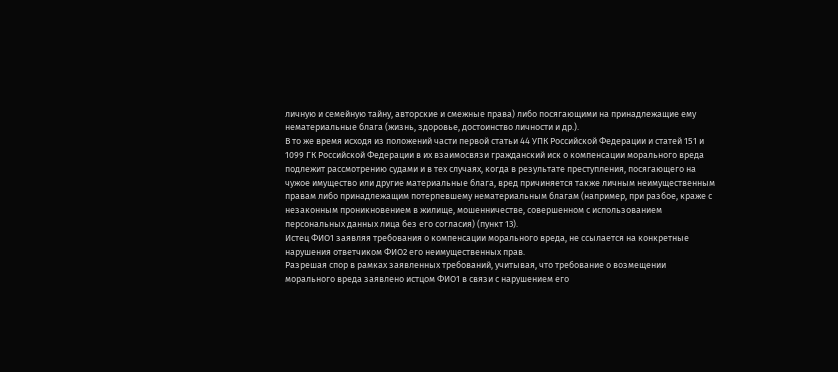личную и семейную тайну, авторские и смежные права) либо посягающими на принадлежащие ему нематериальные блага (жизнь, здоровье, достоинство личности и др.).
В то же время исходя из положений части первой статьи 44 УПК Российской Федерации и статей 151 и 1099 ГК Российской Федерации в их взаимосвязи гражданский иск о компенсации морального вреда подлежит рассмотрению судами и в тех случаях, когда в результате преступления, посягающего на чужое имущество или другие материальные блага, вред причиняется также личным неимущественным правам либо принадлежащим потерпевшему нематериальным благам (например, при разбое, краже с незаконным проникновением в жилище, мошенничестве, совершенном с использованием персональных данных лица без его согласия) (пункт 13).
Истец ФИО1 заявляя требования о компенсации морального вреда, не ссылается на конкретные нарушения ответчиком ФИО2 его неимущественных прав.
Разрешая спор в рамках заявленных требований, учитывая, что требование о возмещении морального вреда заявлено истцом ФИО1 в связи с нарушением его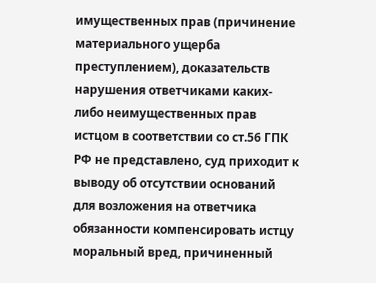имущественных прав (причинение материального ущерба преступлением), доказательств нарушения ответчиками каких-либо неимущественных прав истцом в соответствии со ст.56 ГПК РФ не представлено, суд приходит к выводу об отсутствии оснований для возложения на ответчика обязанности компенсировать истцу моральный вред, причиненный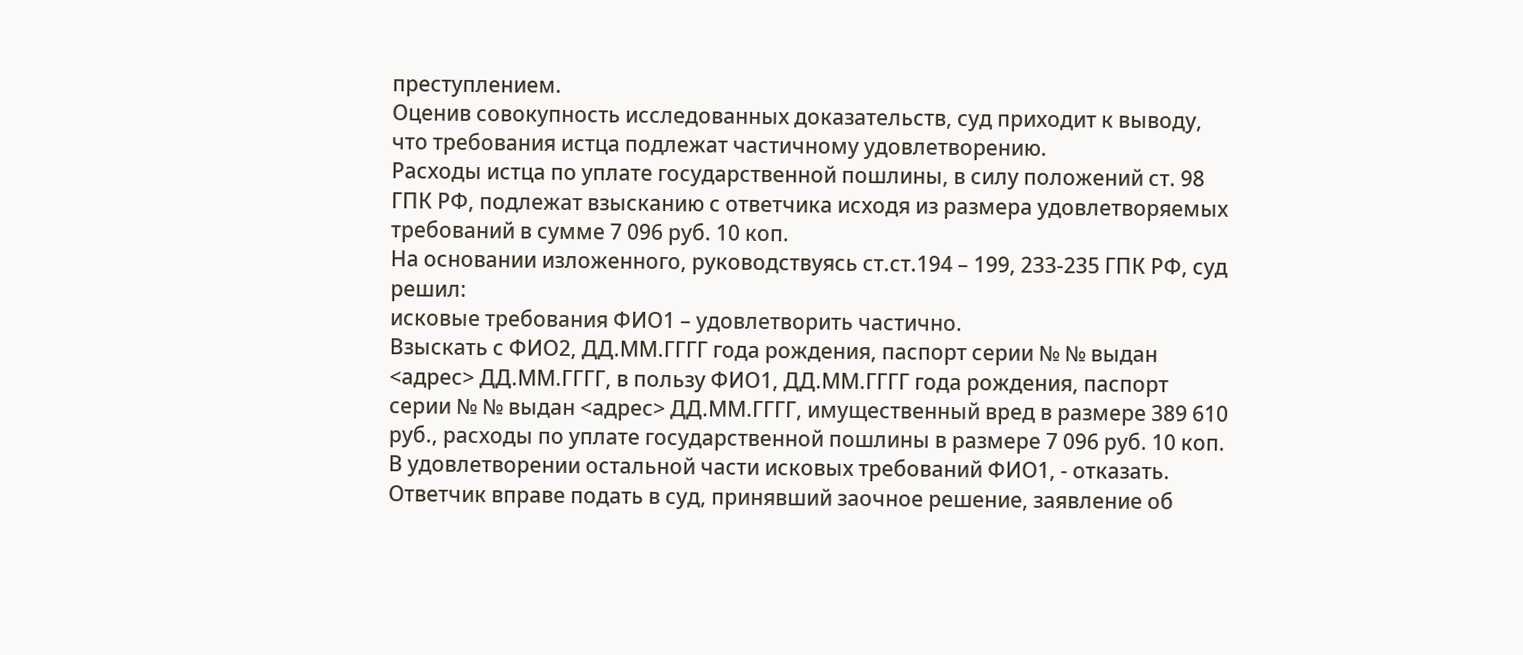преступлением.
Оценив совокупность исследованных доказательств, суд приходит к выводу, что требования истца подлежат частичному удовлетворению.
Расходы истца по уплате государственной пошлины, в силу положений ст. 98 ГПК РФ, подлежат взысканию с ответчика исходя из размера удовлетворяемых требований в сумме 7 096 руб. 10 коп.
На основании изложенного, руководствуясь ст.ст.194 – 199, 233-235 ГПК РФ, суд
решил:
исковые требования ФИО1 – удовлетворить частично.
Взыскать с ФИО2, ДД.ММ.ГГГГ года рождения, паспорт серии № № выдан <адрес> ДД.ММ.ГГГГ, в пользу ФИО1, ДД.ММ.ГГГГ года рождения, паспорт серии № № выдан <адрес> ДД.ММ.ГГГГ, имущественный вред в размере 389 610 руб., расходы по уплате государственной пошлины в размере 7 096 руб. 10 коп.
В удовлетворении остальной части исковых требований ФИО1, - отказать.
Ответчик вправе подать в суд, принявший заочное решение, заявление об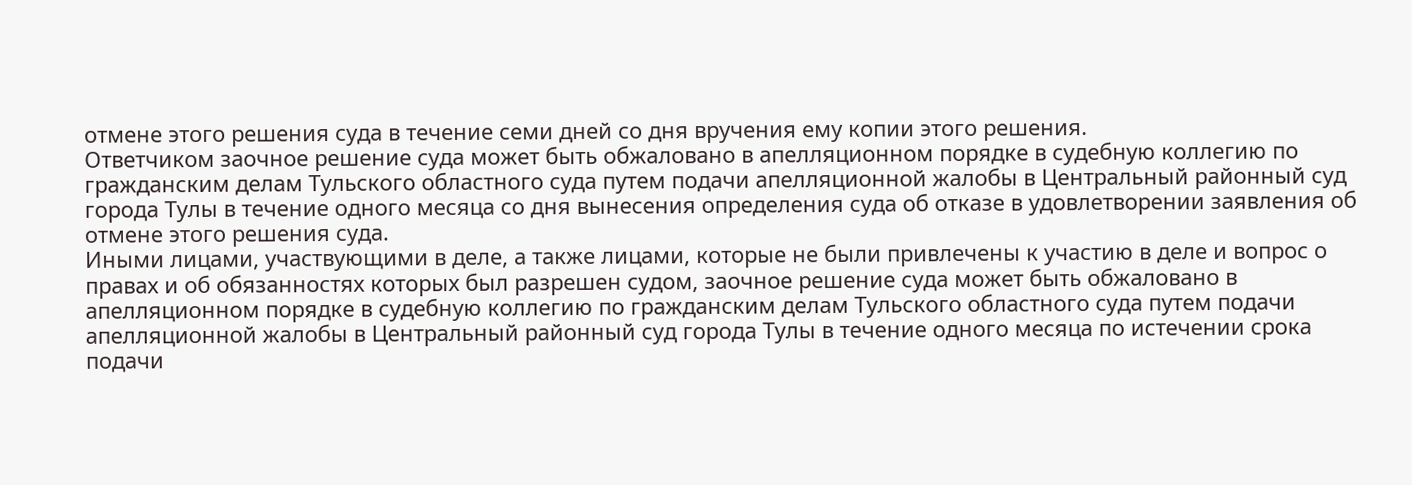отмене этого решения суда в течение семи дней со дня вручения ему копии этого решения.
Ответчиком заочное решение суда может быть обжаловано в апелляционном порядке в судебную коллегию по гражданским делам Тульского областного суда путем подачи апелляционной жалобы в Центральный районный суд города Тулы в течение одного месяца со дня вынесения определения суда об отказе в удовлетворении заявления об отмене этого решения суда.
Иными лицами, участвующими в деле, а также лицами, которые не были привлечены к участию в деле и вопрос о правах и об обязанностях которых был разрешен судом, заочное решение суда может быть обжаловано в апелляционном порядке в судебную коллегию по гражданским делам Тульского областного суда путем подачи апелляционной жалобы в Центральный районный суд города Тулы в течение одного месяца по истечении срока подачи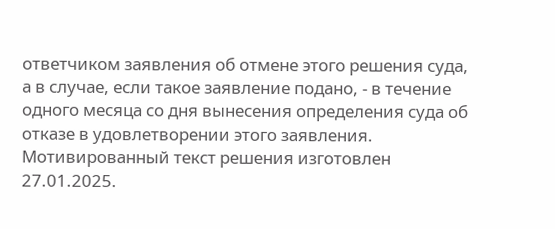ответчиком заявления об отмене этого решения суда, а в случае, если такое заявление подано, - в течение одного месяца со дня вынесения определения суда об отказе в удовлетворении этого заявления.
Мотивированный текст решения изготовлен 27.01.2025.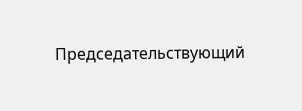Председательствующий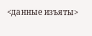<данные изъяты>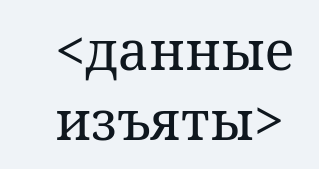<данные изъяты>